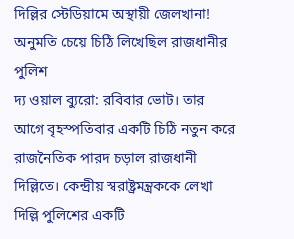দিল্লির স্টেডিয়ামে অস্থায়ী জেলখানা! অনুমতি চেয়ে চিঠি লিখেছিল রাজধানীর পুলিশ
দ্য ওয়াল ব্যুরো: রবিবার ভোট। তার আগে বৃহস্পতিবার একটি চিঠি নতুন করে রাজনৈতিক পারদ চড়াল রাজধানী দিল্লিতে। কেন্দ্রীয় স্বরাষ্ট্রমন্ত্রককে লেখা দিল্লি পুলিশের একটি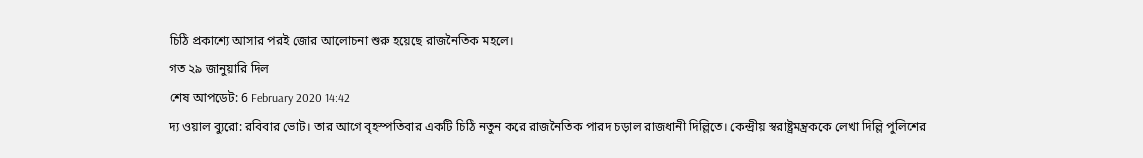চিঠি প্রকাশ্যে আসার পরই জোর আলোচনা শুরু হয়েছে রাজনৈতিক মহলে।
গত ২৯ জানুয়ারি দিল
শেষ আপডেট: 6 February 2020 14:42
দ্য ওয়াল ব্যুরো: রবিবার ভোট। তার আগে বৃহস্পতিবার একটি চিঠি নতুন করে রাজনৈতিক পারদ চড়াল রাজধানী দিল্লিতে। কেন্দ্রীয় স্বরাষ্ট্রমন্ত্রককে লেখা দিল্লি পুলিশের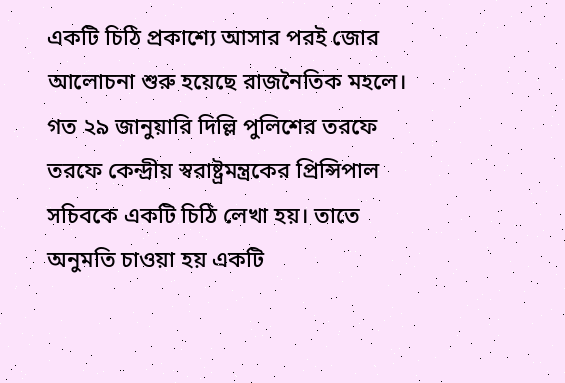একটি চিঠি প্রকাশ্যে আসার পরই জোর আলোচনা শুরু হয়েছে রাজনৈতিক মহলে।
গত ২৯ জানুয়ারি দিল্লি পুলিশের তরফে তরফে কেন্দ্রীয় স্বরাষ্ট্রমন্ত্রকের প্রিন্সিপাল সচিবকে একটি চিঠি লেখা হয়। তাতে অনুমতি চাওয়া হয় একটি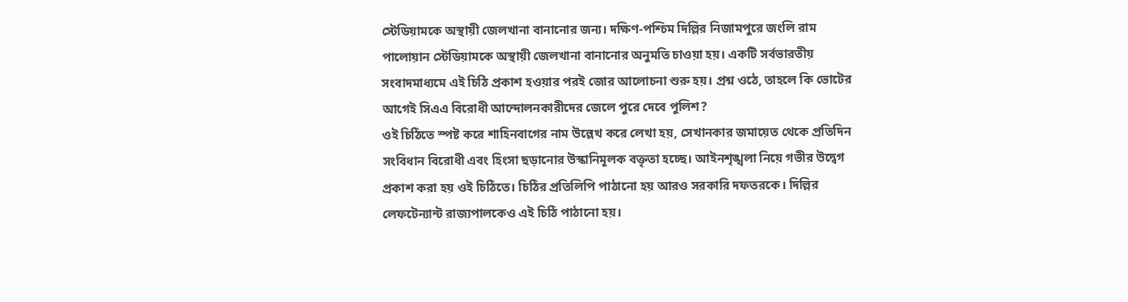স্টেডিয়ামকে অস্থায়ী জেলখানা বানানোর জন্য। দক্ষিণ-পশ্চিম দিল্লির নিজামপুরে জংলি রাম পালোয়ান স্টেডিয়ামকে অস্থায়ী জেলখানা বানানোর অনুমতি চাওয়া হয়। একটি সর্বভারতীয় সংবাদমাধ্যমে এই চিঠি প্রকাশ হওয়ার পরই জোর আলোচনা শুরু হয়। প্রশ্ন ওঠে, তাহলে কি ভোটের আগেই সিএএ বিরোধী আন্দোলনকারীদের জেলে পুরে দেবে পুলিশ?
ওই চিঠিতে স্পষ্ট করে শাহিনবাগের নাম উল্লেখ করে লেখা হয়, সেখানকার জমায়েত থেকে প্রতিদিন সংবিধান বিরোধী এবং হিংসা ছড়ানোর উস্কানিমূলক বক্তৃতা হচ্ছে। আইনশৃঙ্খলা নিয়ে গভীর উদ্বেগ প্রকাশ করা হয় ওই চিঠিতে। চিঠির প্রতিলিপি পাঠানো হয় আরও সরকারি দফতরকে। দিল্লির লেফটেন্যান্ট রাজ্যপালকেও এই চিঠি পাঠানো হয়।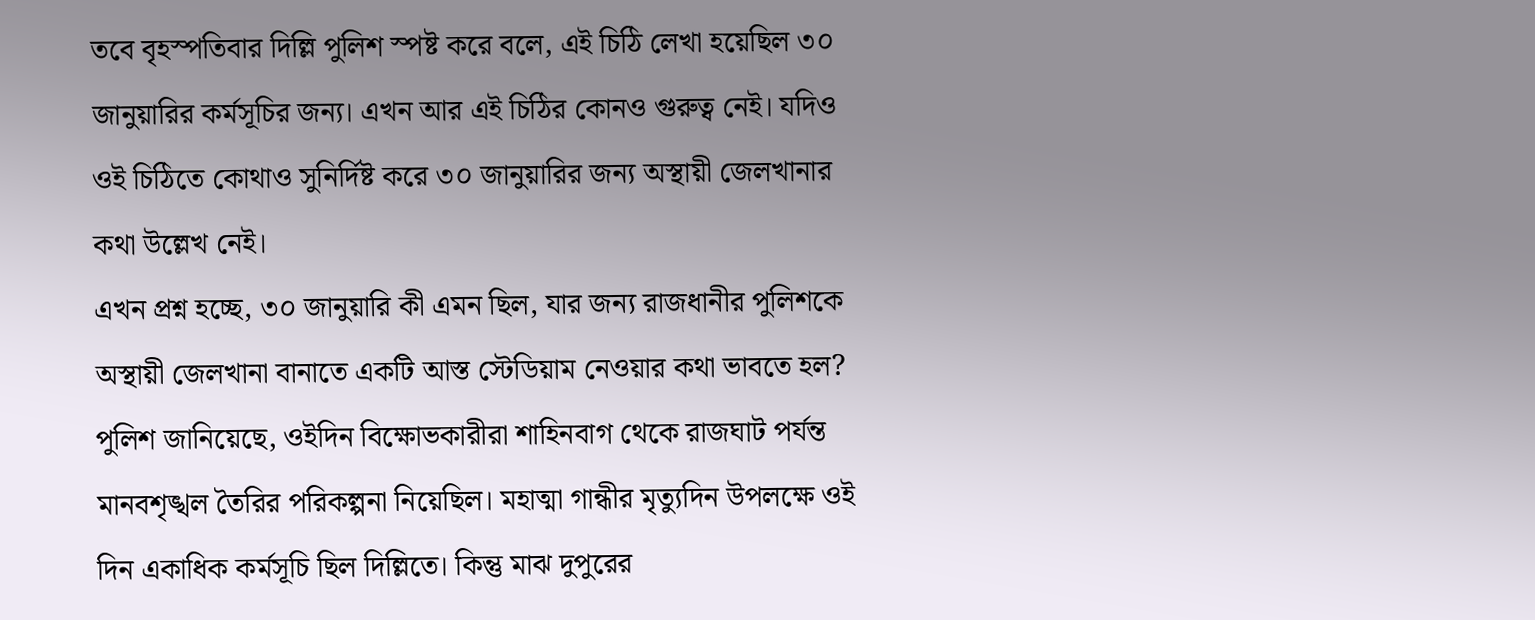তবে বৃহস্পতিবার দিল্লি পুলিশ স্পষ্ট করে বলে, এই চিঠি লেখা হয়েছিল ৩০ জানুয়ারির কর্মসূচির জন্য। এখন আর এই চিঠির কোনও গুরুত্ব নেই। যদিও ওই চিঠিতে কোথাও সুনির্দিষ্ট করে ৩০ জানুয়ারির জন্য অস্থায়ী জেলখানার কথা উল্লেখ নেই।
এখন প্রশ্ন হচ্ছে, ৩০ জানুয়ারি কী এমন ছিল, যার জন্য রাজধানীর পুলিশকে অস্থায়ী জেলখানা বানাতে একটি আস্ত স্টেডিয়াম নেওয়ার কথা ভাবতে হল? পুলিশ জানিয়েছে, ওইদিন বিক্ষোভকারীরা শাহিনবাগ থেকে রাজঘাট পর্যন্ত মানবশৃঙ্খল তৈরির পরিকল্পনা নিয়েছিল। মহাত্মা গান্ধীর মৃত্যুদিন উপলক্ষে ওই দিন একাধিক কর্মসূচি ছিল দিল্লিতে। কিন্তু মাঝ দুপুরের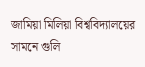জামিয়া মিলিয়া বিশ্ববিদ্যালয়ের সামনে গুলি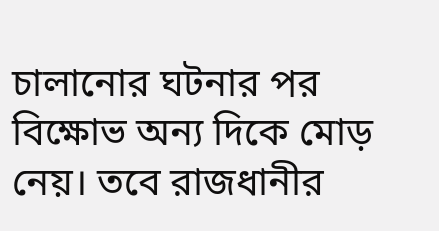চালানোর ঘটনার পর বিক্ষোভ অন্য দিকে মোড় নেয়। তবে রাজধানীর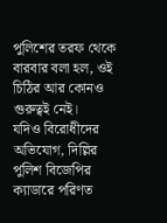পুলিশের তরফ থেকে বারবার বলা হল, ওই চিঠির আর কোনও গুরুত্বই নেই।
যদিও বিরোধীদের অভিযোগ, দিল্লির পুলিশ বিজেপির ক্যাডারে পরিণত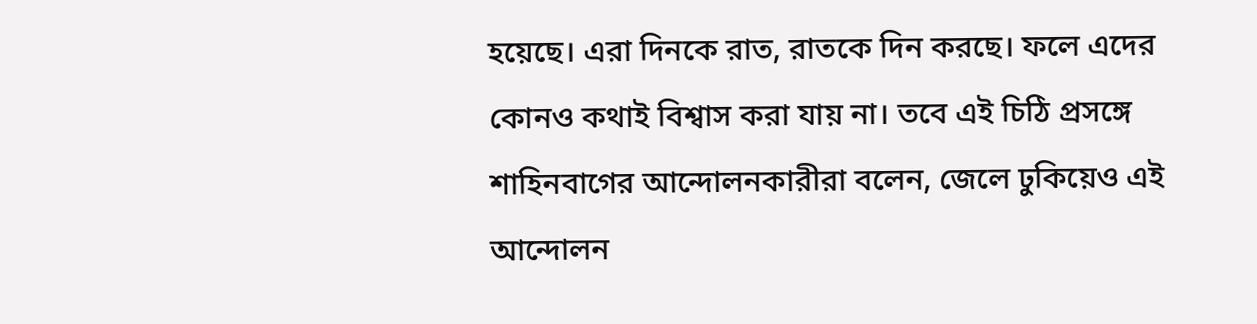হয়েছে। এরা দিনকে রাত, রাতকে দিন করছে। ফলে এদের কোনও কথাই বিশ্বাস করা যায় না। তবে এই চিঠি প্রসঙ্গে শাহিনবাগের আন্দোলনকারীরা বলেন, জেলে ঢুকিয়েও এই আন্দোলন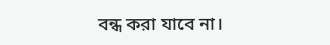বন্ধ করা যাবে না।